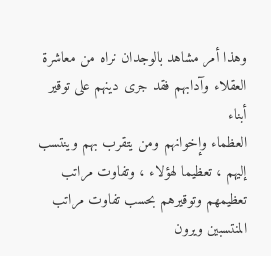وهذا أمر مشاهد بالوجدان نراه من معاشرة العقلاء وآدابهم فقد جرى دينهم على توقير أبناء
العظماء وإخوانهم ومن يتقرب بهم وينتسب إليهم ، تعظيما لهؤلاء ، وتفاوت مراتب
تعظيمهم وتوقيرهم بحسب تفاوت مراتب المنتسبين ويرون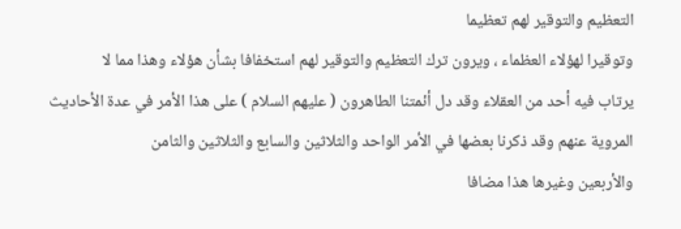التعظيم والتوقير لهم تعظيما
وتوقيرا لهؤلاء العظماء ، ويرون ترك التعظيم والتوقير لهم استخفافا بشأن هؤلاء وهذا مما لا
يرتاب فيه أحد من العقلاء وقد دل أئمتنا الطاهرون ( عليهم السلام ) على هذا الأمر في عدة الأحاديث
المروية عنهم وقد ذكرنا بعضها في الأمر الواحد والثلاثين والسابع والثلاثين والثامن
والأربعين وغيرها هذا مضافا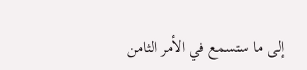إلى ما ستسمع في الأمر الثامن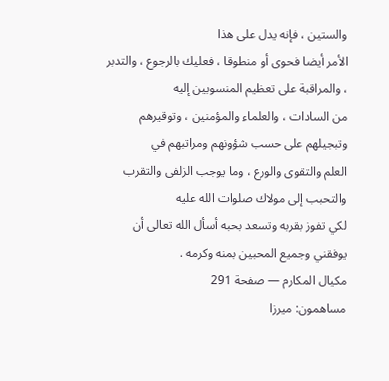والستين ، فإنه يدل على هذا
الأمر أيضا فحوى أو منطوقا ، فعليك بالرجوع ، والتدبر ، والمراقبة على تعظيم المنسوبين إليه
من السادات ، والعلماء والمؤمنين ، وتوقيرهم وتبجيلهم على حسب شؤونهم ومراتبهم في
العلم والتقوى والورع ، وما يوجب الزلفى والتقرب والتحبب إلى مولاك صلوات الله عليه
لكي تفوز بقربه وتسعد بحبه أسأل الله تعالى أن يوفقني وجميع المحبين بمنه وكرمه .
مكيال المكارم — صفحة 291
مساهمون: ميرزا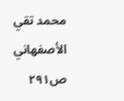محمد تقي الأصفهاني
ص٢٩١